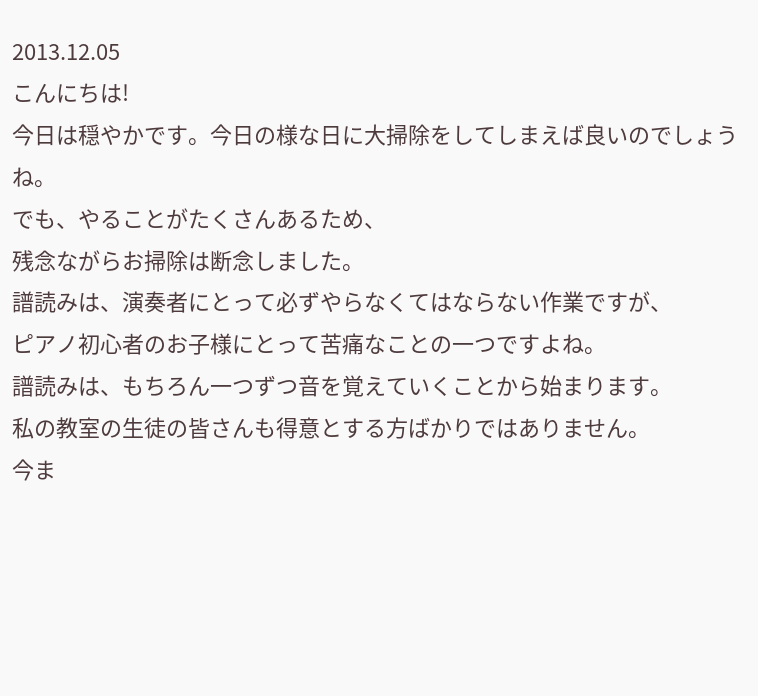2013.12.05
こんにちは!
今日は穏やかです。今日の様な日に大掃除をしてしまえば良いのでしょうね。
でも、やることがたくさんあるため、
残念ながらお掃除は断念しました。
譜読みは、演奏者にとって必ずやらなくてはならない作業ですが、
ピアノ初心者のお子様にとって苦痛なことの一つですよね。
譜読みは、もちろん一つずつ音を覚えていくことから始まります。
私の教室の生徒の皆さんも得意とする方ばかりではありません。
今ま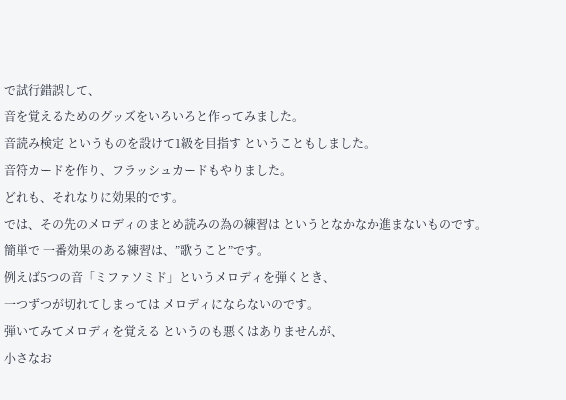で試行錯誤して、
音を覚えるためのグッズをいろいろと作ってみました。
音読み検定 というものを設けて1級を目指す ということもしました。
音符カードを作り、フラッシュカードもやりました。
どれも、それなりに効果的です。
では、その先のメロディのまとめ読みの為の練習は というとなかなか進まないものです。
簡単で 一番効果のある練習は、”歌うこと”です。
例えば5つの音「ミファソミド」というメロディを弾くとき、
一つずつが切れてしまっては メロディにならないのです。
弾いてみてメロディを覚える というのも悪くはありませんが、
小さなお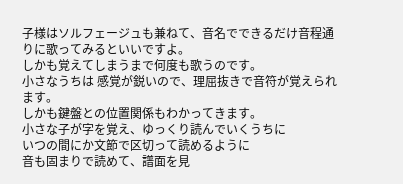子様はソルフェージュも兼ねて、音名でできるだけ音程通りに歌ってみるといいですよ。
しかも覚えてしまうまで何度も歌うのです。
小さなうちは 感覚が鋭いので、理屈抜きで音符が覚えられます。
しかも鍵盤との位置関係もわかってきます。
小さな子が字を覚え、ゆっくり読んでいくうちに
いつの間にか文節で区切って読めるように
音も固まりで読めて、譜面を見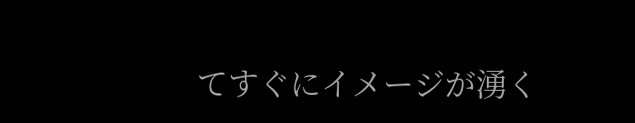てすぐにイメージが湧く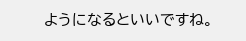ようになるといいですね。